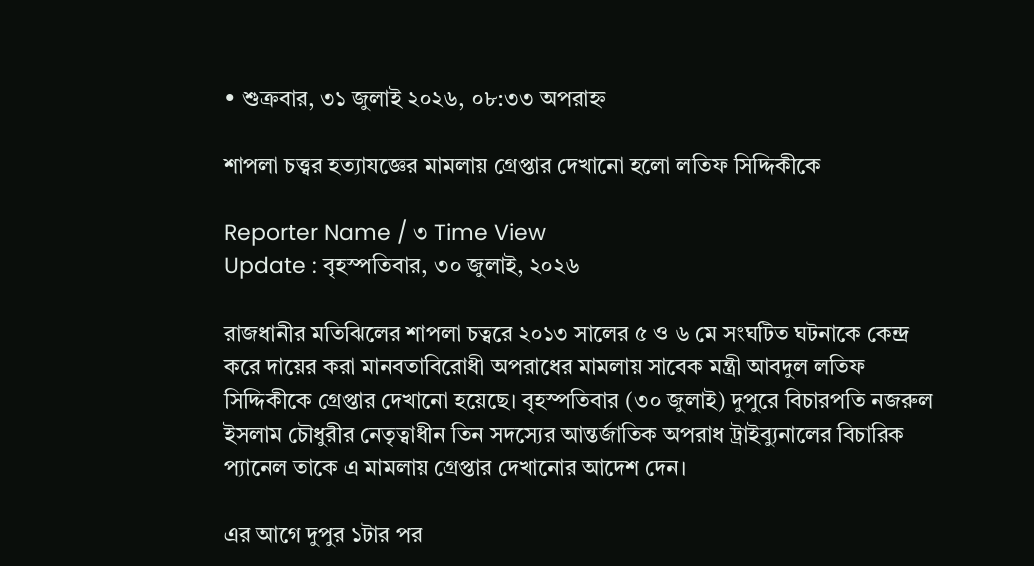• শুক্রবার, ৩১ জুলাই ২০২৬, ০৮:৩৩ অপরাহ্ন

শাপলা চত্ত্বর হত্যাযজ্ঞের মামলায় গ্রেপ্তার দেখানো হলো লতিফ সিদ্দিকীকে

Reporter Name / ৩ Time View
Update : বৃহস্পতিবার, ৩০ জুলাই, ২০২৬

রাজধানীর মতিঝিলের শাপলা চত্বরে ২০১৩ সালের ৫ ও ৬ মে সংঘটিত ঘটনাকে কেন্দ্র করে দায়ের করা মানবতাবিরোধী অপরাধের মামলায় সাবেক মন্ত্রী আবদুল লতিফ সিদ্দিকীকে গ্রেপ্তার দেখানো হয়েছে। বৃহস্পতিবার (৩০ জুলাই) দুপুরে বিচারপতি নজরুল ইসলাম চৌধুরীর নেতৃত্বাধীন তিন সদস্যের আন্তর্জাতিক অপরাধ ট্রাইব্যুনালের বিচারিক প্যানেল তাকে এ মামলায় গ্রেপ্তার দেখানোর আদেশ দেন।

এর আগে দুপুর ১টার পর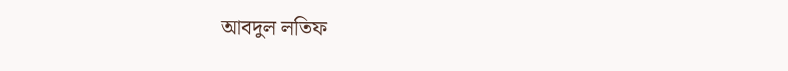আবদুল লতিফ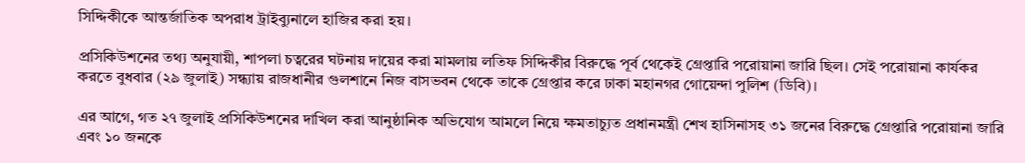সিদ্দিকীকে আন্তর্জাতিক অপরাধ ট্রাইব্যুনালে হাজির করা হয়।

প্রসিকিউশনের তথ্য অনুযায়ী, শাপলা চত্বরের ঘটনায় দায়ের করা মামলায় লতিফ সিদ্দিকীর বিরুদ্ধে পূর্ব থেকেই গ্রেপ্তারি পরোয়ানা জারি ছিল। সেই পরোয়ানা কার্যকর করতে বুধবার (২৯ জুলাই) সন্ধ্যায় রাজধানীর গুলশানে নিজ বাসভবন থেকে তাকে গ্রেপ্তার করে ঢাকা মহানগর গোয়েন্দা পুলিশ (ডিবি)।

এর আগে, গত ২৭ জুলাই প্রসিকিউশনের দাখিল করা আনুষ্ঠানিক অভিযোগ আমলে নিয়ে ক্ষমতাচ্যুত প্রধানমন্ত্রী শেখ হাসিনাসহ ৩১ জনের বিরুদ্ধে গ্রেপ্তারি পরোয়ানা জারি এবং ১০ জনকে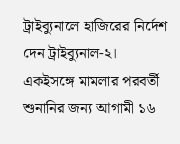ট্রাইব্যুনালে হাজিরের নির্দেশ দেন ট্রাইব্যুনাল-২। একইসঙ্গে মামলার পরবর্তী শুনানির জন্য আগামী ১৬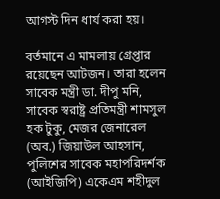আগস্ট দিন ধার্য করা হয়।

বর্তমানে এ মামলায় গ্রেপ্তার রয়েছেন আটজন। তারা হলেন সাবেক মন্ত্রী ডা. দীপু মনি, সাবেক স্বরাষ্ট্র প্রতিমন্ত্রী শামসুল হক টুকু, মেজর জেনারেল (অব.) জিয়াউল আহসান, পুলিশের সাবেক মহাপরিদর্শক (আইজিপি) একেএম শহীদুল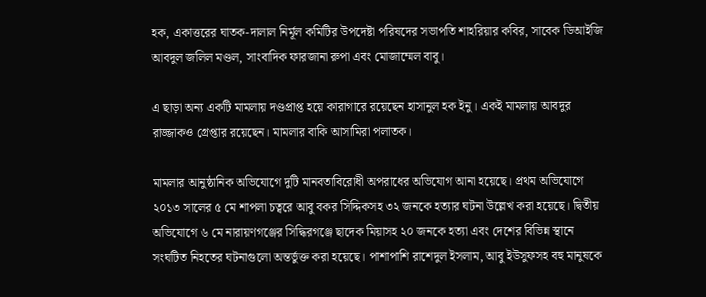হক, একাত্তরের ঘাতক-দালাল নির্মূল কমিটির উপদেষ্টা পরিষদের সভাপতি শাহরিয়ার কবির, সাবেক ডিআইজি আবদুল জলিল মণ্ডল, সাংবাদিক ফারজানা রুপা এবং মোজাম্মেল বাবু।

এ ছাড়া অন্য একটি মামলায় দণ্ডপ্রাপ্ত হয়ে কারাগারে রয়েছেন হাসানুল হক ইনু। একই মামলায় আবদুর রাজ্জাকও গ্রেপ্তার রয়েছেন। মামলার বাকি আসামিরা পলাতক।

মামলার আনুষ্ঠানিক অভিযোগে দুটি মানবতাবিরোধী অপরাধের অভিযোগ আনা হয়েছে। প্রথম অভিযোগে ২০১৩ সালের ৫ মে শাপলা চত্বরে আবু বকর সিদ্দিকসহ ৩২ জনকে হত্যার ঘটনা উল্লেখ করা হয়েছে। দ্বিতীয় অভিযোগে ৬ মে নারায়ণগঞ্জের সিদ্ধিরগঞ্জে ছাদেক মিয়াসহ ২০ জনকে হত্যা এবং দেশের বিভিন্ন স্থানে সংঘটিত নিহতের ঘটনাগুলো অন্তর্ভুক্ত করা হয়েছে। পাশাপাশি রাশেদুল ইসলাম, আবু ইউসুফসহ বহু মানুষকে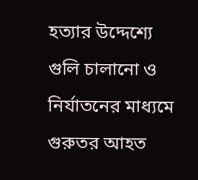হত্যার উদ্দেশ্যে গুলি চালানো ও নির্যাতনের মাধ্যমে গুরুতর আহত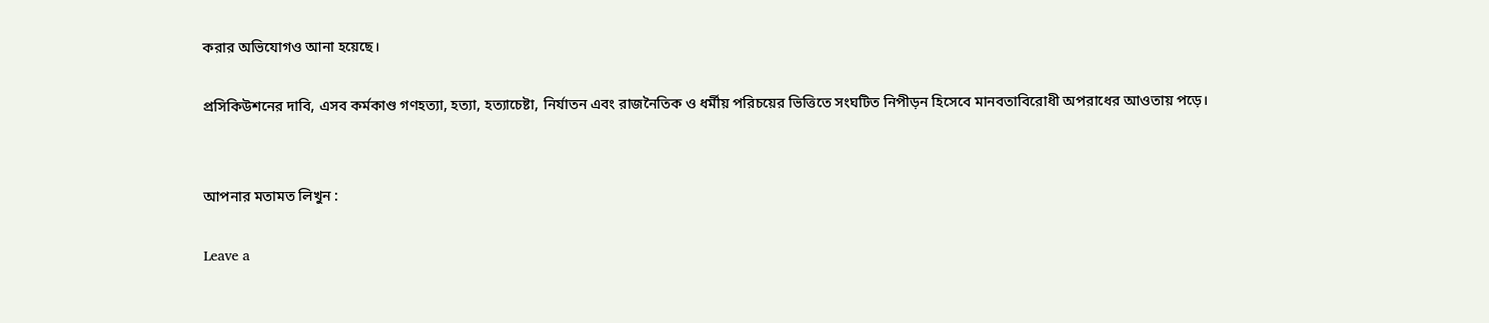করার অভিযোগও আনা হয়েছে।

প্রসিকিউশনের দাবি, এসব কর্মকাণ্ড গণহত্যা, হত্যা, হত্যাচেষ্টা, নির্যাতন এবং রাজনৈতিক ও ধর্মীয় পরিচয়ের ভিত্তিতে সংঘটিত নিপীড়ন হিসেবে মানবতাবিরোধী অপরাধের আওতায় পড়ে।


আপনার মতামত লিখুন :

Leave a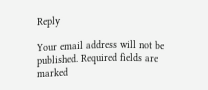Reply

Your email address will not be published. Required fields are marked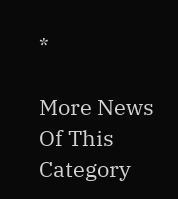*

More News Of This Category